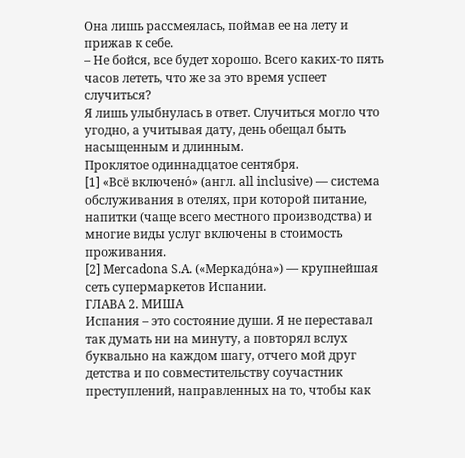Она лишь рассмеялась, поймав ее на лету и прижав к себе.
– Не бойся, все будет хорошо. Всего каких-то пять часов лететь, что же за это время успеет случиться?
Я лишь улыбнулась в ответ. Случиться могло что угодно, а учитывая дату, день обещал быть насыщенным и длинным.
Проклятое одиннадцатое сентября.
[1] «Всё включено́» (англ. all inclusive) — система обслуживания в отелях, при которой питание, напитки (чаще всего местного производства) и многие виды услуг включены в стоимость проживания.
[2] Mercadona S.A. («Меркадо́на») — крупнейшая сеть супермаркетов Испании.
ГЛАВА 2. МИША
Испания – это состояние души. Я не переставал так думать ни на минуту, а повторял вслух буквально на каждом шагу, отчего мой друг детства и по совместительству соучастник преступлений, направленных на то, чтобы как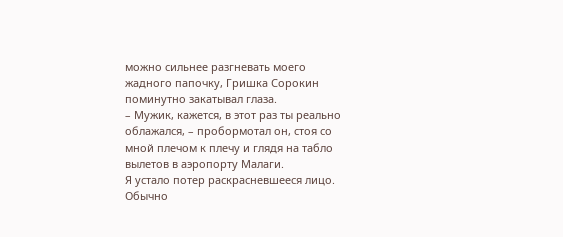можно сильнее разгневать моего жадного папочку, Гришка Сорокин поминутно закатывал глаза.
– Мужик, кажется, в этот раз ты реально облажался, – пробормотал он, стоя со мной плечом к плечу и глядя на табло вылетов в аэропорту Малаги.
Я устало потер раскрасневшееся лицо. Обычно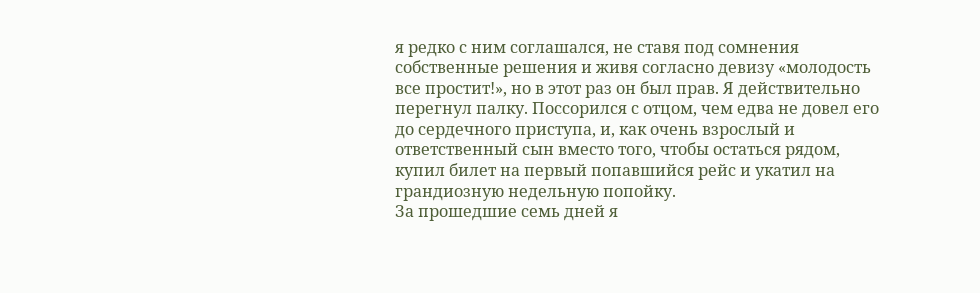я редко с ним соглашался, не ставя под сомнения собственные решения и живя согласно девизу «молодость все простит!», но в этот раз он был прав. Я действительно перегнул палку. Поссорился с отцом, чем едва не довел его до сердечного приступа, и, как очень взрослый и ответственный сын вместо того, чтобы остаться рядом, купил билет на первый попавшийся рейс и укатил на грандиозную недельную попойку.
За прошедшие семь дней я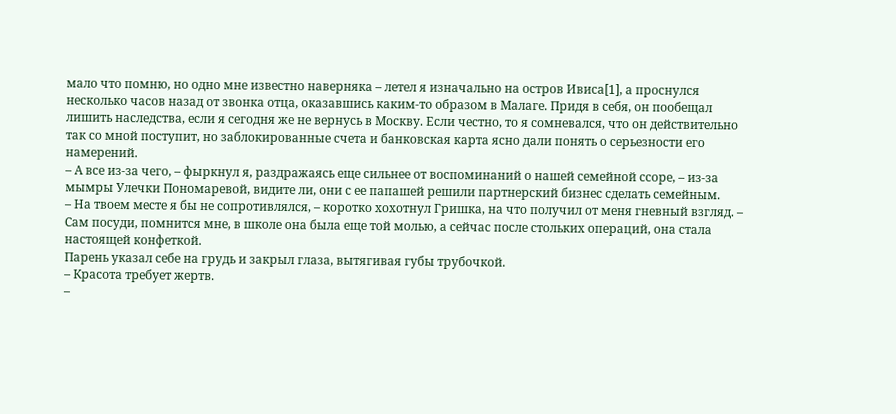мало что помню, но одно мне известно наверняка – летел я изначально на остров Ивиса[1], а проснулся несколько часов назад от звонка отца, оказавшись каким-то образом в Малаге. Придя в себя, он пообещал лишить наследства, если я сегодня же не вернусь в Москву. Если честно, то я сомневался, что он действительно так со мной поступит, но заблокированные счета и банковская карта ясно дали понять о серьезности его намерений.
– А все из-за чего, – фыркнул я, раздражаясь еще сильнее от воспоминаний о нашей семейной ссоре, – из-за мымры Улечки Пономаревой, видите ли, они с ее папашей решили партнерский бизнес сделать семейным.
– На твоем месте я бы не сопротивлялся, – коротко хохотнул Гришка, на что получил от меня гневный взгляд. – Сам посуди, помнится мне, в школе она была еще той молью, а сейчас после стольких операций, она стала настоящей конфеткой.
Парень указал себе на грудь и закрыл глаза, вытягивая губы трубочкой.
– Красота требует жертв.
–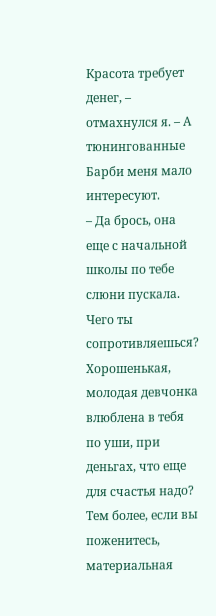Красота требует денег, – отмахнулся я. – А тюнингованные Барби меня мало интересуют.
– Да брось, она еще с начальной школы по тебе слюни пускала. Чего ты сопротивляешься? Хорошенькая, молодая девчонка влюблена в тебя по уши, при деньгах, что еще для счастья надо? Тем более, если вы поженитесь, материальная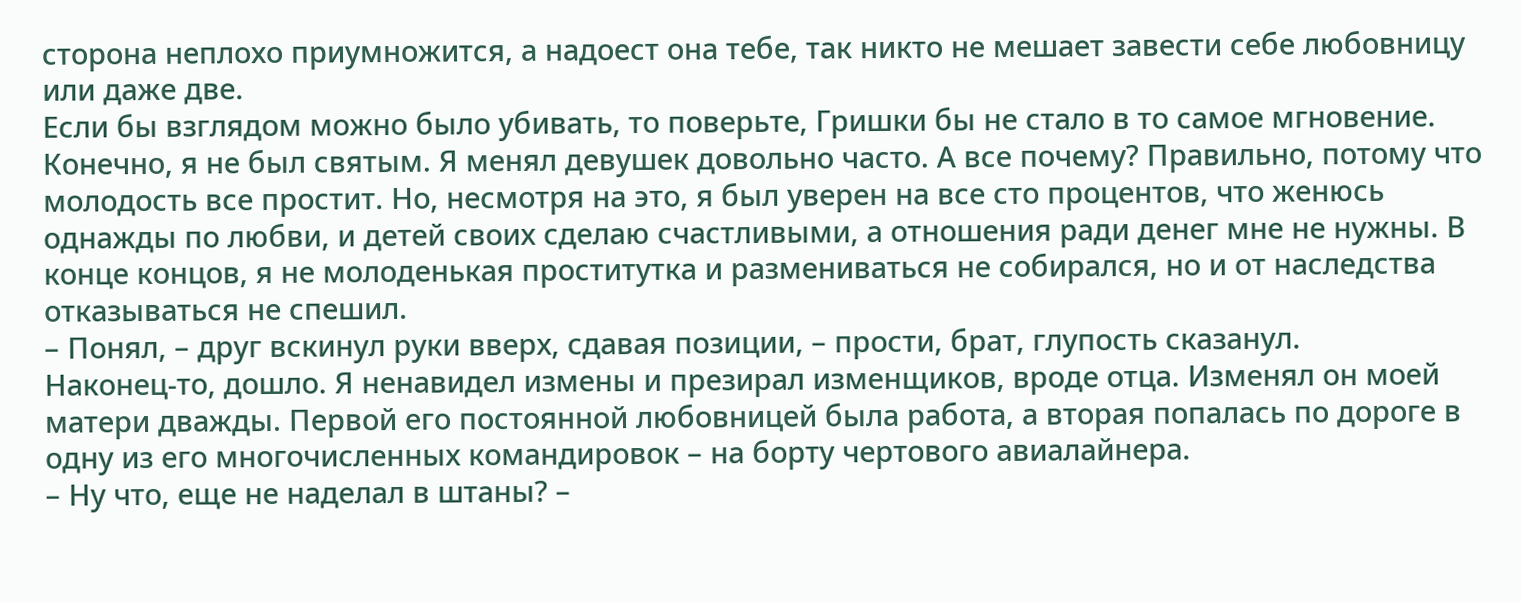сторона неплохо приумножится, а надоест она тебе, так никто не мешает завести себе любовницу или даже две.
Если бы взглядом можно было убивать, то поверьте, Гришки бы не стало в то самое мгновение. Конечно, я не был святым. Я менял девушек довольно часто. А все почему? Правильно, потому что молодость все простит. Но, несмотря на это, я был уверен на все сто процентов, что женюсь однажды по любви, и детей своих сделаю счастливыми, а отношения ради денег мне не нужны. В конце концов, я не молоденькая проститутка и размениваться не собирался, но и от наследства отказываться не спешил.
– Понял, – друг вскинул руки вверх, сдавая позиции, – прости, брат, глупость сказанул.
Наконец-то, дошло. Я ненавидел измены и презирал изменщиков, вроде отца. Изменял он моей матери дважды. Первой его постоянной любовницей была работа, а вторая попалась по дороге в одну из его многочисленных командировок – на борту чертового авиалайнера.
– Ну что, еще не наделал в штаны? –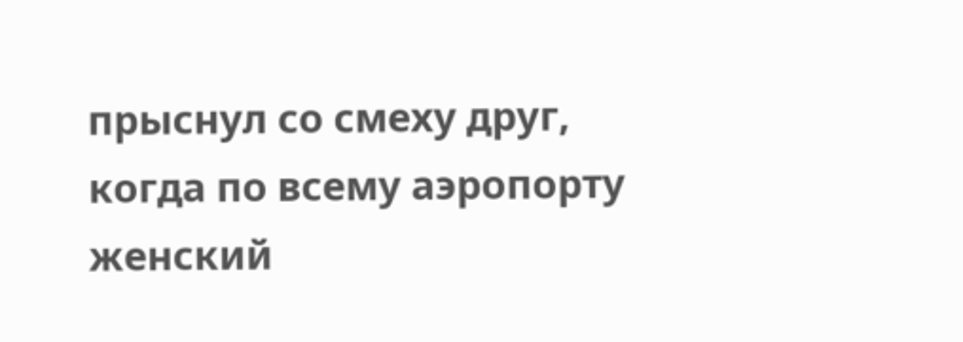прыснул со смеху друг, когда по всему аэропорту женский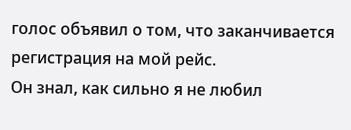голос объявил о том, что заканчивается регистрация на мой рейс.
Он знал, как сильно я не любил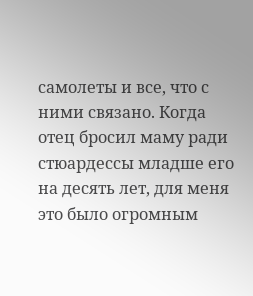самолеты и все, что с ними связано. Когда отец бросил маму ради стюардессы младше его на десять лет, для меня это было огромным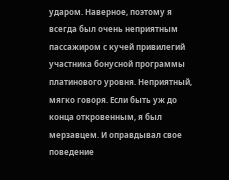ударом. Наверное, поэтому я всегда был очень неприятным пассажиром с кучей привилегий участника бонусной программы платинового уровня. Неприятный, мягко говоря. Если быть уж до конца откровенным, я был мерзавцем. И оправдывал свое поведение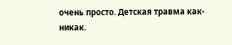очень просто. Детская травма как-никак.